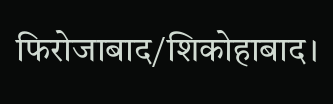फिरोजाबाद/शिकोहाबाद।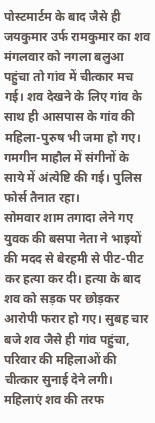पोस्टमार्टम के बाद जैसे ही जयकुमार उर्फ रामकुमार का शव मंगलवार को नगला बलुआ पहुंचा तो गांव में चीत्कार मच गई। शव देखने के लिए गांव के साथ ही आसपास के गांव की महिला-पुरुष भी जमा हो गए। गमगीन माहौल में संगीनों के साये में अंत्येष्टि की गई। पुलिस फोर्स तैनात रहा।
सोमवार शाम तगादा लेने गए युवक की बसपा नेता ने भाइयों की मदद से बेरहमी से पीट-पीट कर हत्या कर दी। हत्या के बाद शव को सड़क पर छोड़कर आरोपी फरार हो गए। सुबह चार बजे शव जैसे ही गांव पहुंचा, परिवार की महिलाओं की चीत्कार सुनाई देने लगी।
महिलाएं शव की तरफ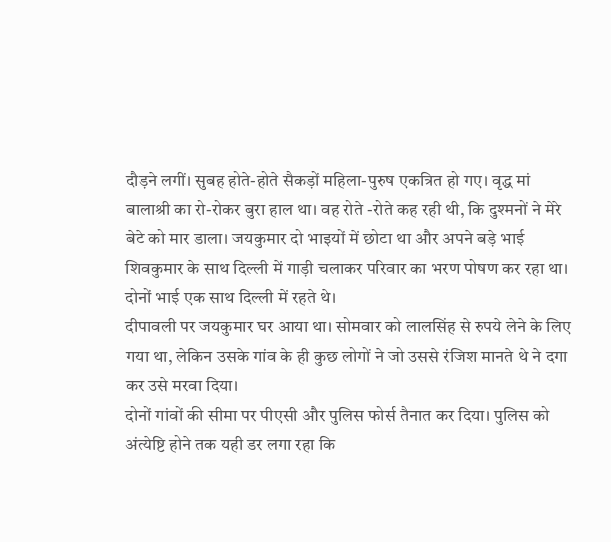दौड़ने लगीं। सुबह होते-होते सैकड़ों महिला-पुरुष एकत्रित हो गए। वृद्ध मां बालाश्री का रो-रोकर बुरा हाल था। वह रोते -रोते कह रही थी, कि दुश्मनों ने मेरे बेटे को मार डाला। जयकुमार दो भाइयों में छोटा था और अपने बड़े भाई शिवकुमार के साथ दिल्ली में गाड़ी चलाकर परिवार का भरण पोषण कर रहा था। दोनों भाई एक साथ दिल्ली में रहते थे।
दीपावली पर जयकुमार घर आया था। सोमवार को लालसिंह से रुपये लेने के लिए गया था, लेकिन उसके गांव के ही कुछ लोगों ने जो उससे रंजिश मानते थे ने दगा कर उसे मरवा दिया।
दोनों गांवों की सीमा पर पीएसी और पुलिस फोर्स तैनात कर दिया। पुलिस को अंत्येष्टि होने तक यही डर लगा रहा कि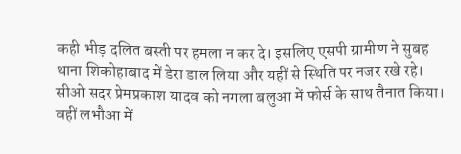कही भीड़ दलित बस्ती पर हमला न कर दे। इसलिए एसपी ग्रामीण ने सुबह थाना शिकोहाबाद में डेरा डाल लिया और यहीं से स्थिति पर नजर रखे रहे। सीओ सदर प्रेमप्रकाश यादव को नगला बलुआ में फोर्स के साथ तैनात किया। वहीं लभौआ में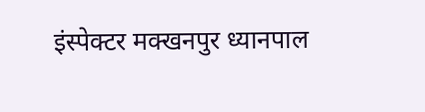इंस्पेक्टर मक्खनपुर ध्यानपाल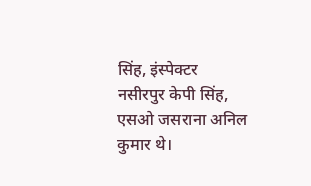सिंह, इंस्पेक्टर नसीरपुर केपी सिंह, एसओ जसराना अनिल कुमार थे।